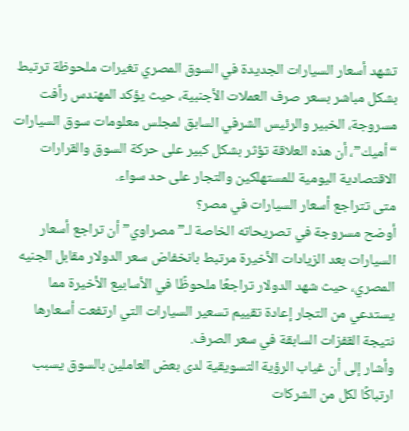تشهد أسعار السيارات الجديدة في السوق المصري تغيرات ملحوظة ترتبط بشكل مباشر بسعر صرف العملات الأجنبية، حيث يؤكد المهندس رأفت مسروجة، الخبير والرئيس الشرفي السابق لمجلس معلومات سوق السيارات “أميك”، أن هذه العلاقة تؤثر بشكل كبير على حركة السوق والقرارات الاقتصادية اليومية للمستهلكين والتجار على حد سواء.
متى تتراجع أسعار السيارات في مصر؟
أوضح مسروجة في تصريحاته الخاصة لـ”مصراوي” أن تراجع أسعار السيارات بعد الزيادات الأخيرة مرتبط بانخفاض سعر الدولار مقابل الجنيه المصري، حيث شهد الدولار تراجعًا ملحوظًا في الأسابيع الأخيرة مما يستدعي من التجار إعادة تقييم تسعير السيارات التي ارتفعت أسعارها نتيجة القفزات السابقة في سعر الصرف.
وأشار إلى أن غياب الرؤية التسويقية لدى بعض العاملين بالسوق يسبب ارتباكًا لكل من الشركات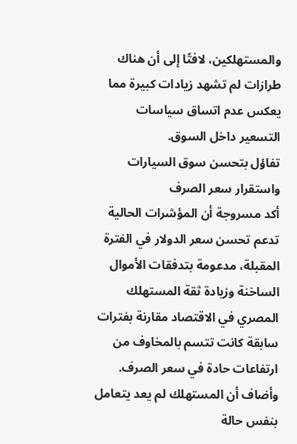والمستهلكين، لافتًا إلى أن هناك طرازات لم تشهد زيادات كبيرة مما يعكس عدم اتساق سياسات التسعير داخل السوق.
تفاؤل بتحسن سوق السيارات واستقرار سعر الصرف
أكد مسروجة أن المؤشرات الحالية تدعم تحسن سعر الدولار في الفترة المقبلة، مدعومة بتدفقات الأموال الساخنة وزيادة ثقة المستهلك المصري في الاقتصاد مقارنة بفترات سابقة كانت تتسم بالمخاوف من ارتفاعات حادة في سعر الصرف.
وأضاف أن المستهلك لم يعد يتعامل بنفس حالة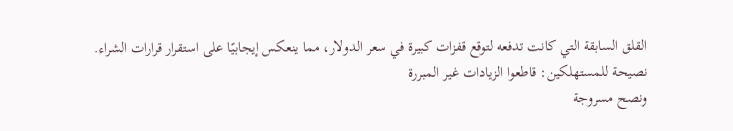القلق السابقة التي كانت تدفعه لتوقع قفزات كبيرة في سعر الدولار، مما ينعكس إيجابيًا على استقرار قرارات الشراء.
نصيحة للمستهلكين: قاطعوا الزيادات غير المبررة
ونصح مسروجة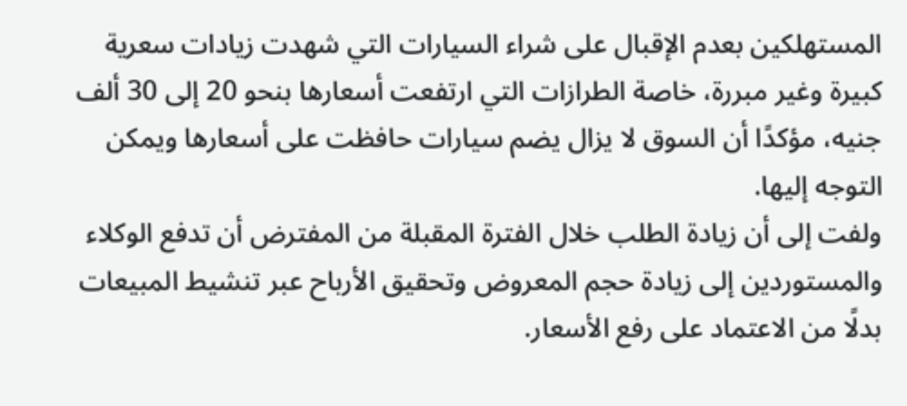المستهلكين بعدم الإقبال على شراء السيارات التي شهدت زيادات سعرية كبيرة وغير مبررة، خاصة الطرازات التي ارتفعت أسعارها بنحو 20 إلى 30 ألف جنيه، مؤكدًا أن السوق لا يزال يضم سيارات حافظت على أسعارها ويمكن التوجه إليها.
ولفت إلى أن زيادة الطلب خلال الفترة المقبلة من المفترض أن تدفع الوكلاء والمستوردين إلى زيادة حجم المعروض وتحقيق الأرباح عبر تنشيط المبيعات بدلًا من الاعتماد على رفع الأسعار.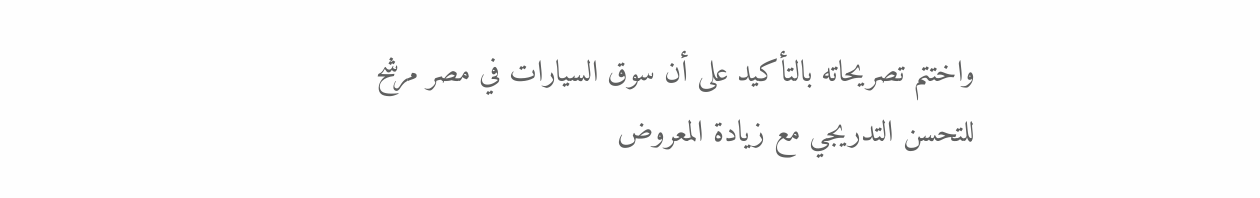واختتم تصريحاته بالتأكيد على أن سوق السيارات في مصر مرشح للتحسن التدريجي مع زيادة المعروض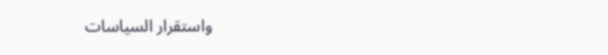واستقرار السياسات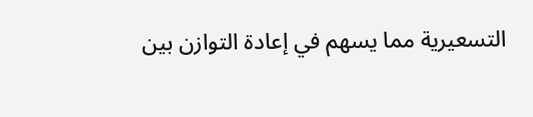التسعيرية مما يسهم في إعادة التوازن بين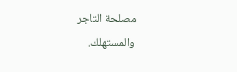مصلحة التاجر والمستهلك.